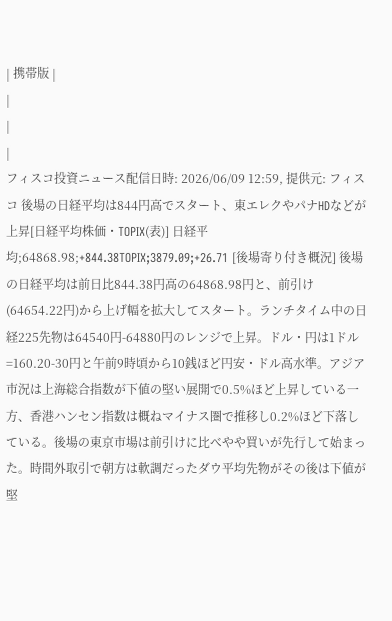| 携帯版 |
|
|
|
フィスコ投資ニュース配信日時: 2026/06/09 12:59, 提供元: フィスコ 後場の日経平均は844円高でスタート、東エレクやパナHDなどが上昇[日経平均株価・TOPIX(表)] 日経平均;64868.98;+844.38TOPIX;3879.09;+26.71 [後場寄り付き概況] 後場の日経平均は前日比844.38円高の64868.98円と、前引け(64654.22円)から上げ幅を拡大してスタート。ランチタイム中の日経225先物は64540円-64880円のレンジで上昇。ドル・円は1ドル=160.20-30円と午前9時頃から10銭ほど円安・ドル高水準。アジア市況は上海総合指数が下値の堅い展開で0.5%ほど上昇している一方、香港ハンセン指数は概ねマイナス圏で推移し0.2%ほど下落している。後場の東京市場は前引けに比べやや買いが先行して始まった。時間外取引で朝方は軟調だったダウ平均先物がその後は下値が堅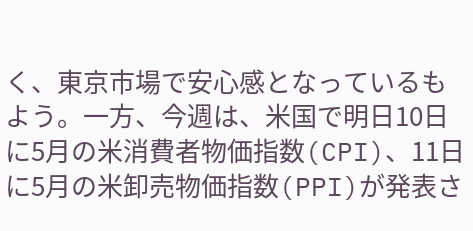く、東京市場で安心感となっているもよう。一方、今週は、米国で明日10日に5月の米消費者物価指数(CPI)、11日に5月の米卸売物価指数(PPI)が発表さ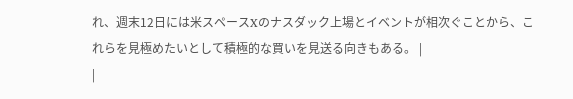れ、週末12日には米スペースXのナスダック上場とイベントが相次ぐことから、これらを見極めたいとして積極的な買いを見送る向きもある。 |
|